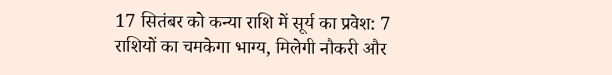17 सितंबर को कन्या राशि में सूर्य का प्रवेश: 7 राशियों का चमकेगा भाग्य, मिलेगी नौकरी और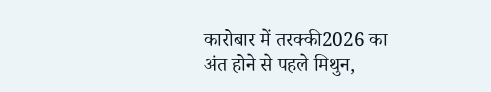कारोबार में तरक्की2026 का अंत होने से पहले मिथुन,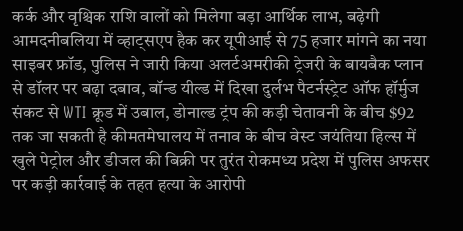कर्क और वृश्चिक राशि वालों को मिलेगा बड़ा आर्थिक लाभ, बढ़ेगी आमदनीबलिया में व्हाट्सएप हैक कर यूपीआई से 75 हजार मांगने का नया साइबर फ्रॉड, पुलिस ने जारी किया अलर्टअमरीकी ट्रेजरी के बायबैक प्लान से डॉलर पर बढ़ा दबाव, बॉन्ड यील्ड में दिखा दुर्लभ पैटर्नस्ट्रेट ऑफ हॉर्मुज संकट से WTI क्रूड में उबाल, डोनाल्ड ट्रंप की कड़ी चेतावनी के बीच $92 तक जा सकती है कीमतमेघालय में तनाव के बीच वेस्ट जयंतिया हिल्स में खुले पेट्रोल और डीजल की बिक्री पर तुरंत रोकमध्य प्रदेश में पुलिस अफसर पर कड़ी कार्रवाई के तहत हत्या के आरोपी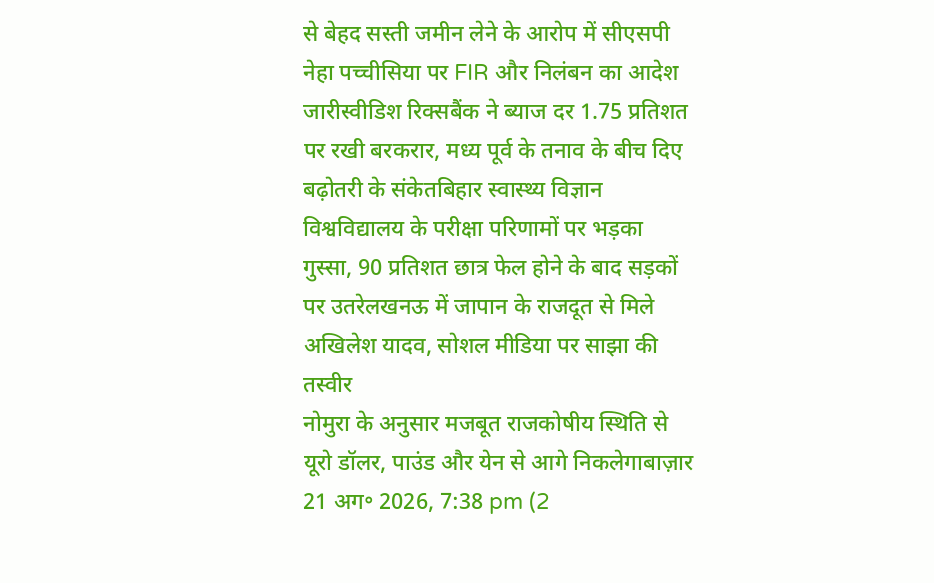से बेहद सस्ती जमीन लेने के आरोप में सीएसपी नेहा पच्चीसिया पर FIR और निलंबन का आदेश जारीस्वीडिश रिक्सबैंक ने ब्याज दर 1.75 प्रतिशत पर रखी बरकरार, मध्य पूर्व के तनाव के बीच दिए बढ़ोतरी के संकेतबिहार स्वास्थ्य विज्ञान विश्वविद्यालय के परीक्षा परिणामों पर भड़का गुस्सा, 90 प्रतिशत छात्र फेल होने के बाद सड़कों पर उतरेलखनऊ में जापान के राजदूत से मिले अखिलेश यादव, सोशल मीडिया पर साझा की तस्वीर
नोमुरा के अनुसार मजबूत राजकोषीय स्थिति से यूरो डॉलर, पाउंड और येन से आगे निकलेगाबाज़ार
21 अग॰ 2026, 7:38 pm (2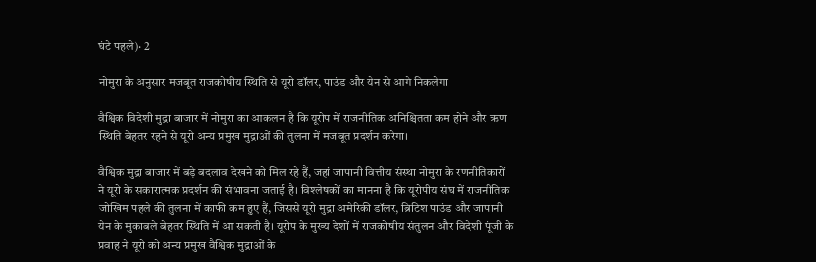घंटे पहले)· 2

नोमुरा के अनुसार मजबूत राजकोषीय स्थिति से यूरो डॉलर, पाउंड और येन से आगे निकलेगा

वैश्विक विदेशी मुद्रा बाजार में नोमुरा का आकलन है कि यूरोप में राजनीतिक अनिश्चितता कम होने और ऋण स्थिति बेहतर रहने से यूरो अन्य प्रमुख मुद्राओं की तुलना में मजबूत प्रदर्शन करेगा।

वैश्विक मुद्रा बाजार में बड़े बदलाव देखने को मिल रहे हैं, जहां जापानी वित्तीय संस्था नोमुरा के रणनीतिकारों ने यूरो के सकारात्मक प्रदर्शन की संभावना जताई है। विश्लेषकों का मानना है कि यूरोपीय संघ में राजनीतिक जोखिम पहले की तुलना में काफी कम हुए हैं, जिससे यूरो मुद्रा अमेरिकी डॉलर, ब्रिटिश पाउंड और जापानी येन के मुकाबले बेहतर स्थिति में आ सकती है। यूरोप के मुख्य देशों में राजकोषीय संतुलन और विदेशी पूंजी के प्रवाह ने यूरो को अन्य प्रमुख वैश्विक मुद्राओं के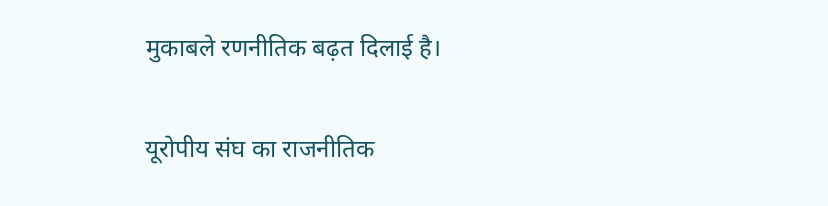मुकाबले रणनीतिक बढ़त दिलाई है।

यूरोपीय संघ का राजनीतिक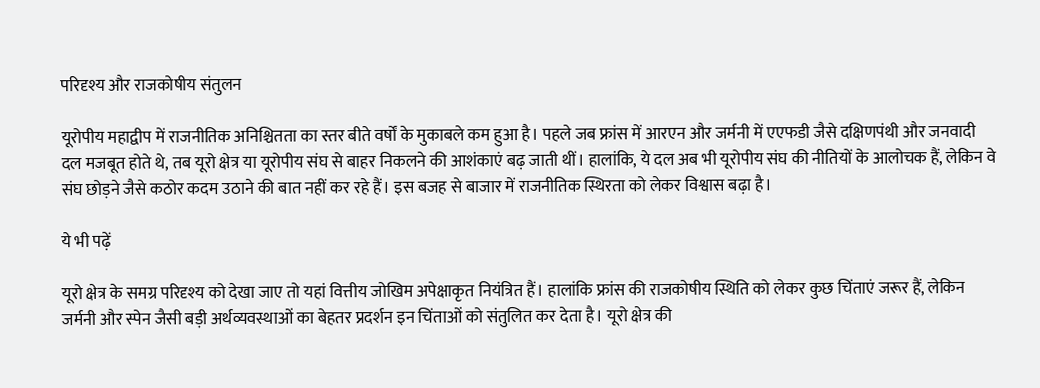परिदृश्य और राजकोषीय संतुलन

यूरोपीय महाद्वीप में राजनीतिक अनिश्चितता का स्तर बीते वर्षों के मुकाबले कम हुआ है। पहले जब फ्रांस में आरएन और जर्मनी में एएफडी जैसे दक्षिणपंथी और जनवादी दल मजबूत होते थे, तब यूरो क्षेत्र या यूरोपीय संघ से बाहर निकलने की आशंकाएं बढ़ जाती थीं। हालांकि, ये दल अब भी यूरोपीय संघ की नीतियों के आलोचक हैं, लेकिन वे संघ छोड़ने जैसे कठोर कदम उठाने की बात नहीं कर रहे हैं। इस बजह से बाजार में राजनीतिक स्थिरता को लेकर विश्वास बढ़ा है।

ये भी पढ़ें

यूरो क्षेत्र के समग्र परिदृश्य को देखा जाए तो यहां वित्तीय जोखिम अपेक्षाकृत नियंत्रित हैं। हालांकि फ्रांस की राजकोषीय स्थिति को लेकर कुछ चिंताएं जरूर हैं, लेकिन जर्मनी और स्पेन जैसी बड़ी अर्थव्यवस्थाओं का बेहतर प्रदर्शन इन चिंताओं को संतुलित कर देता है। यूरो क्षेत्र की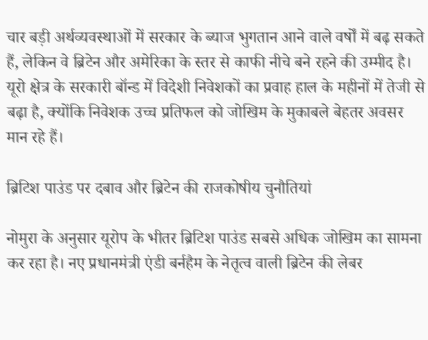चार बड़ी अर्थव्यवस्थाओं में सरकार के ब्याज भुगतान आने वाले वर्षों में बढ़ सकते हैं, लेकिन वे ब्रिटेन और अमेरिका के स्तर से काफी नीचे बने रहने की उम्मीद है। यूरो क्षेत्र के सरकारी बॉन्ड में विदेशी निवेशकों का प्रवाह हाल के महीनों में तेजी से बढ़ा है, क्योंकि निवेशक उच्च प्रतिफल को जोखिम के मुकाबले बेहतर अवसर मान रहे हैं।

ब्रिटिश पाउंड पर दबाव और ब्रिटेन की राजकोषीय चुनौतियां

नोमुरा के अनुसार यूरोप के भीतर ब्रिटिश पाउंड सबसे अधिक जोखिम का सामना कर रहा है। नए प्रधानमंत्री एंडी बर्नहैम के नेतृत्व वाली ब्रिटेन की लेबर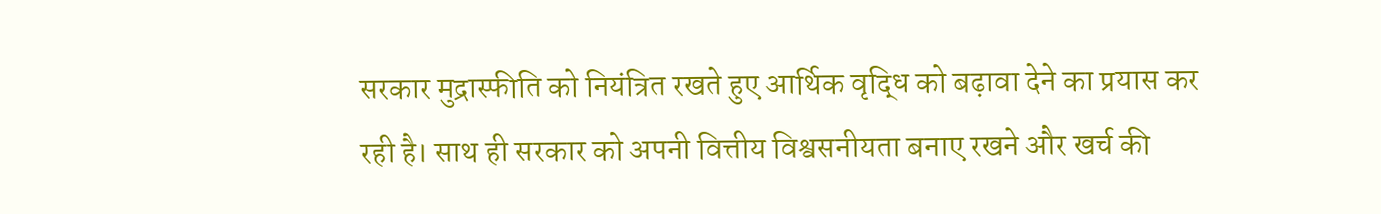सरकार मुद्रास्फीति को नियंत्रित रखते हुए आर्थिक वृद्धि को बढ़ावा देने का प्रयास कर रही है। साथ ही सरकार को अपनी वित्तीय विश्वसनीयता बनाए रखने और खर्च की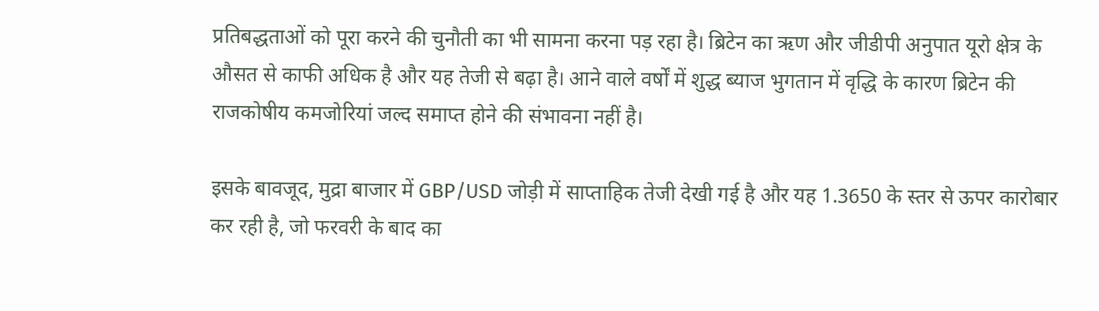प्रतिबद्धताओं को पूरा करने की चुनौती का भी सामना करना पड़ रहा है। ब्रिटेन का ऋण और जीडीपी अनुपात यूरो क्षेत्र के औसत से काफी अधिक है और यह तेजी से बढ़ा है। आने वाले वर्षों में शुद्ध ब्याज भुगतान में वृद्धि के कारण ब्रिटेन की राजकोषीय कमजोरियां जल्द समाप्त होने की संभावना नहीं है।

इसके बावजूद, मुद्रा बाजार में GBP/USD जोड़ी में साप्ताहिक तेजी देखी गई है और यह 1.3650 के स्तर से ऊपर कारोबार कर रही है, जो फरवरी के बाद का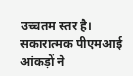उच्चतम स्तर है। सकारात्मक पीएमआई आंकड़ों ने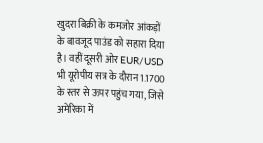खुदरा बिक्री के कमजोर आंकड़ों के बावजूद पाउंड को सहारा दिया है। वहीं दूसरी ओर EUR/USD भी यूरोपीय सत्र के दौरान 1.1700 के स्तर से ऊपर पहुंच गया, जिसे अमेरिका में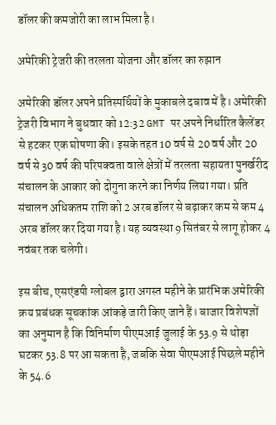डॉलर की कमजोरी का लाभ मिला है।

अमेरिकी ट्रेजरी की तरलता योजना और डॉलर का रुझान

अमेरिकी डॉलर अपने प्रतिस्पर्धियों के मुकाबले दबाव में है। अमेरिकी ट्रेजरी विभाग ने बुधवार को 12:32 GMT पर अपने निर्धारित कैलेंडर से हटकर एक घोषणा की। इसके तहत 10 वर्ष से 20 वर्ष और 20 वर्ष से 30 वर्ष की परिपक्वता वाले क्षेत्रों में तरलता सहायता पुनर्खरीद संचालन के आकार को दोगुना करने का निर्णय लिया गया। प्रति संचालन अधिकतम राशि को 2 अरब डॉलर से बढ़ाकर कम से कम 4 अरब डॉलर कर दिया गया है। यह व्यवस्था 9 सितंबर से लागू होकर 4 नवंबर तक चलेगी।

इस बीच, एसएंडपी ग्लोबल द्वारा अगस्त महीने के प्रारंभिक अमेरिकी क्रय प्रबंधक सूचकांक आंकड़े जारी किए जाने हैं। बाजार विशेषज्ञों का अनुमान है कि विनिर्माण पीएमआई जुलाई के 53.9 से थोड़ा घटकर 53.8 पर आ सकता है, जबकि सेवा पीएमआई पिछले महीने के 54.6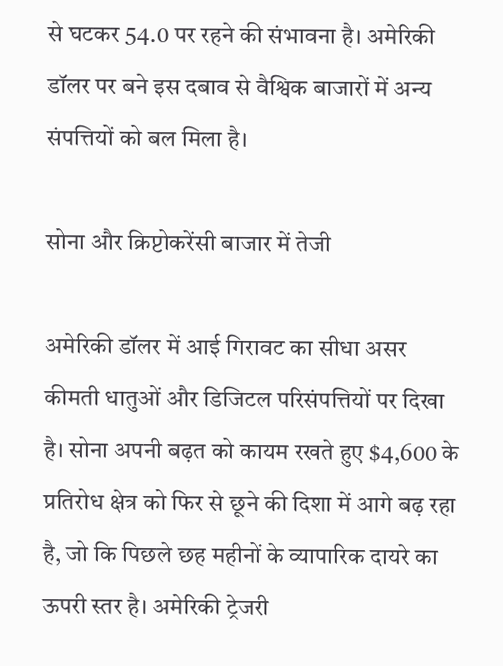से घटकर 54.0 पर रहने की संभावना है। अमेरिकी डॉलर पर बने इस दबाव से वैश्विक बाजारों में अन्य संपत्तियों को बल मिला है।

सोना और क्रिप्टोकरेंसी बाजार में तेजी

अमेरिकी डॉलर में आई गिरावट का सीधा असर कीमती धातुओं और डिजिटल परिसंपत्तियों पर दिखा है। सोना अपनी बढ़त को कायम रखते हुए $4,600 के प्रतिरोध क्षेत्र को फिर से छूने की दिशा में आगे बढ़ रहा है, जो कि पिछले छह महीनों के व्यापारिक दायरे का ऊपरी स्तर है। अमेरिकी ट्रेजरी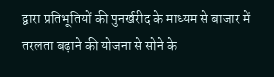द्वारा प्रतिभूतियों की पुनर्खरीद के माध्यम से बाजार में तरलता बढ़ाने की योजना से सोने के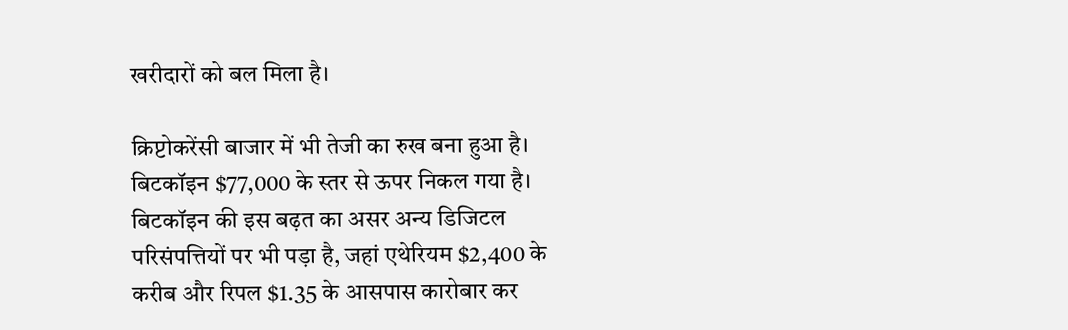खरीदारों को बल मिला है।

क्रिप्टोकरेंसी बाजार में भी तेजी का रुख बना हुआ है। बिटकॉइन $77,000 के स्तर से ऊपर निकल गया है। बिटकॉइन की इस बढ़त का असर अन्य डिजिटल परिसंपत्तियों पर भी पड़ा है, जहां एथेरियम $2,400 के करीब और रिपल $1.35 के आसपास कारोबार कर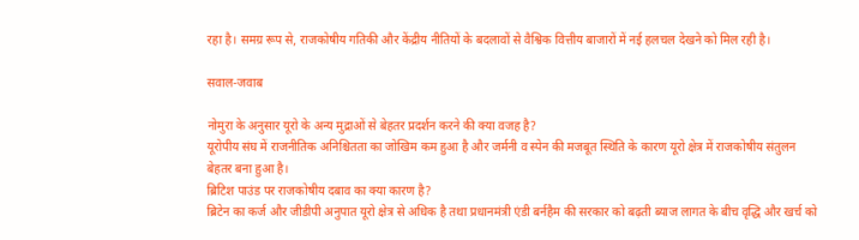रहा है। समग्र रूप से, राजकोषीय गतिकी और केंद्रीय नीतियों के बदलावों से वैश्विक वित्तीय बाजारों में नई हलचल देखने को मिल रही है।

सवाल-जवाब

नोमुरा के अनुसार यूरो के अन्य मुद्राओं से बेहतर प्रदर्शन करने की क्या वजह है?
यूरोपीय संघ में राजनीतिक अनिश्चितता का जोखिम कम हुआ है और जर्मनी व स्पेन की मजबूत स्थिति के कारण यूरो क्षेत्र में राजकोषीय संतुलन बेहतर बना हुआ है।
ब्रिटिश पाउंड पर राजकोषीय दबाव का क्या कारण है?
ब्रिटेन का कर्ज और जीडीपी अनुपात यूरो क्षेत्र से अधिक है तथा प्रधानमंत्री एंडी बर्नहैम की सरकार को बढ़ती ब्याज लागत के बीच वृद्धि और खर्च को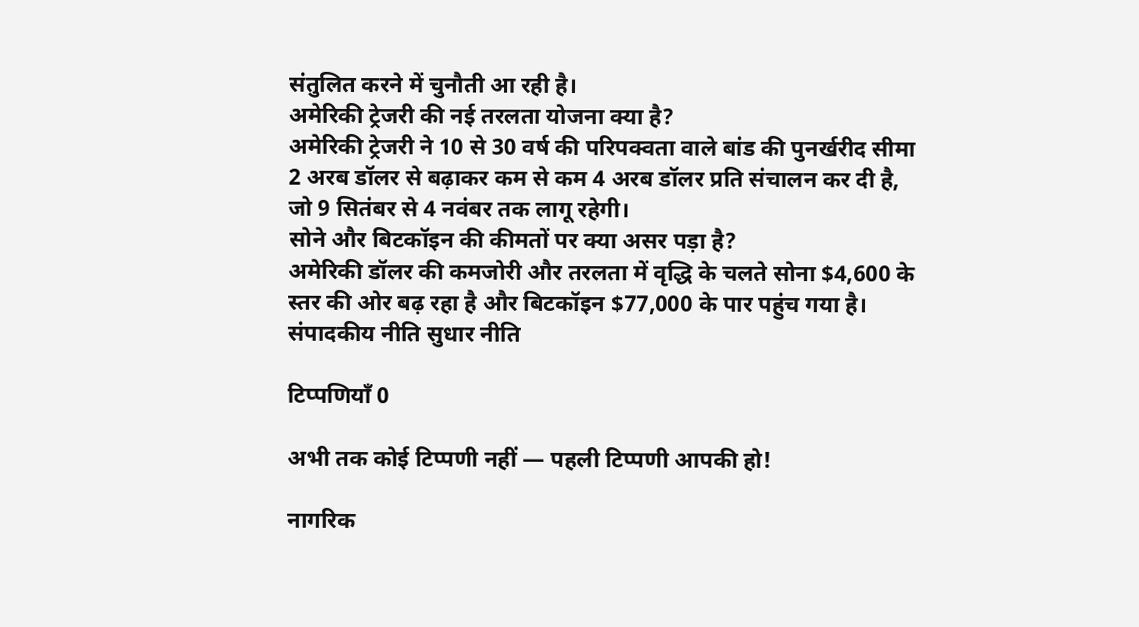संतुलित करने में चुनौती आ रही है।
अमेरिकी ट्रेजरी की नई तरलता योजना क्या है?
अमेरिकी ट्रेजरी ने 10 से 30 वर्ष की परिपक्वता वाले बांड की पुनर्खरीद सीमा 2 अरब डॉलर से बढ़ाकर कम से कम 4 अरब डॉलर प्रति संचालन कर दी है, जो 9 सितंबर से 4 नवंबर तक लागू रहेगी।
सोने और बिटकॉइन की कीमतों पर क्या असर पड़ा है?
अमेरिकी डॉलर की कमजोरी और तरलता में वृद्धि के चलते सोना $4,600 के स्तर की ओर बढ़ रहा है और बिटकॉइन $77,000 के पार पहुंच गया है।
संपादकीय नीति सुधार नीति

टिप्पणियाँ 0

अभी तक कोई टिप्पणी नहीं — पहली टिप्पणी आपकी हो!

नागरिक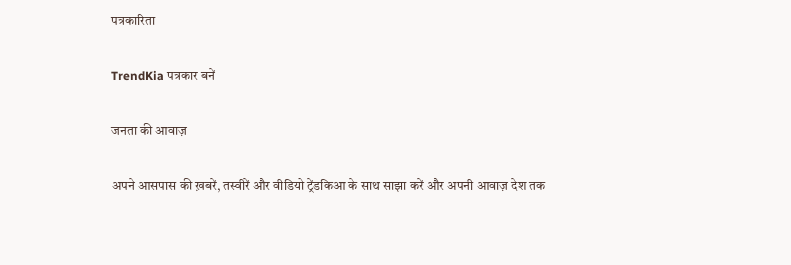पत्रकारिता

TrendKia पत्रकार बनें

जनता की आवाज़

अपने आसपास की ख़बरें, तस्वीरें और वीडियो ट्रेंडकिआ के साथ साझा करें और अपनी आवाज़ देश तक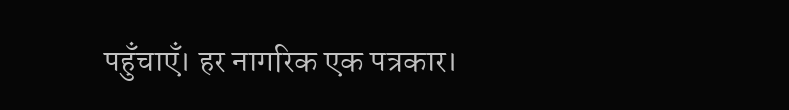पहुँचाएँ। हर नागरिक एक पत्रकार।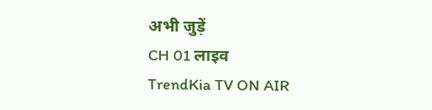अभी जुड़ें
CH 01 लाइव
TrendKia TV ON AIR